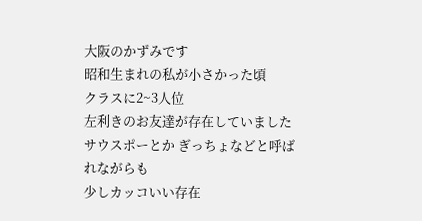大阪のかずみです
昭和生まれの私が小さかった頃
クラスに2~3人位
左利きのお友達が存在していました
サウスポーとか ぎっちょなどと呼ばれながらも
少しカッコいい存在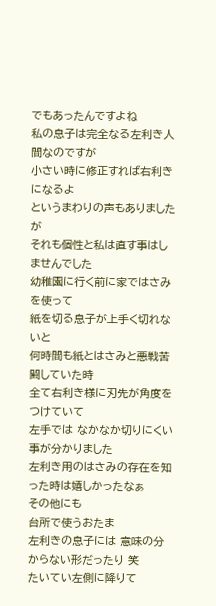でもあったんですよね
私の息子は完全なる左利き人間なのですが
小さい時に修正すれば右利きになるよ
というまわりの声もありましたが
それも個性と私は直す事はしませんでした
幼稚園に行く前に家ではさみを使って
紙を切る息子が上手く切れないと
何時間も紙とはさみと悪戦苦闘していた時
全て右利き様に刃先が角度をつけていて
左手では なかなか切りにくい事が分かりました
左利き用のはさみの存在を知った時は嬉しかったなぁ
その他にも
台所で使うおたま
左利きの息子には 意味の分からない形だったり 笑
たいてい左側に降りて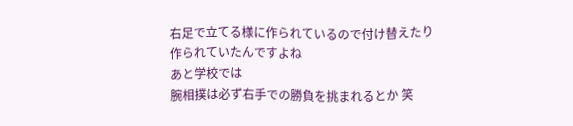右足で立てる様に作られているので付け替えたり
作られていたんですよね
あと学校では
腕相撲は必ず右手での勝負を挑まれるとか 笑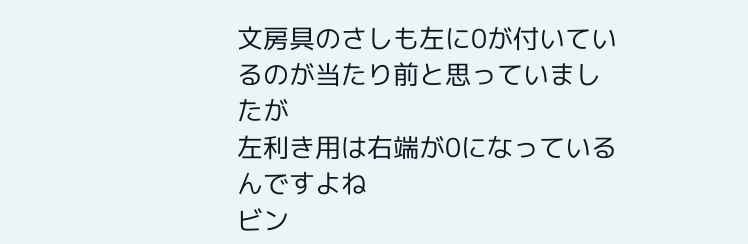文房具のさしも左に0が付いているのが当たり前と思っていましたが
左利き用は右端が0になっているんですよね
ビン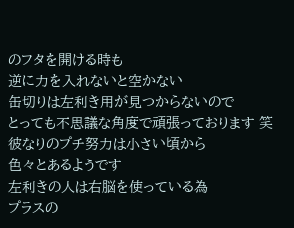のフタを開ける時も
逆に力を入れないと空かない
缶切りは左利き用が見つからないので
とっても不思議な角度で頑張っております 笑
彼なりのプチ努力は小さい頃から
色々とあるようです
左利きの人は右脳を使っている為
プラスの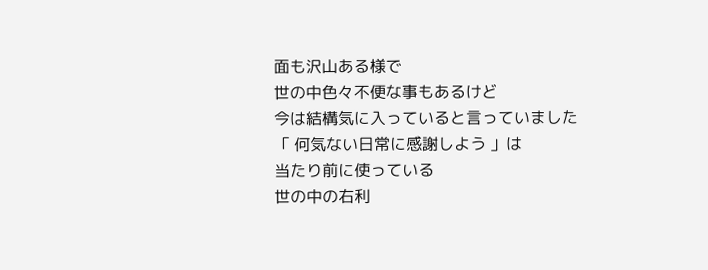面も沢山ある様で
世の中色々不便な事もあるけど
今は結構気に入っていると言っていました
「 何気ない日常に感謝しよう 」は
当たり前に使っている
世の中の右利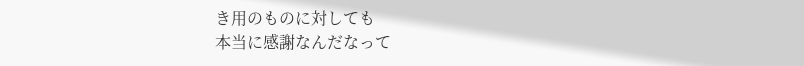き用のものに対しても
本当に感謝なんだなって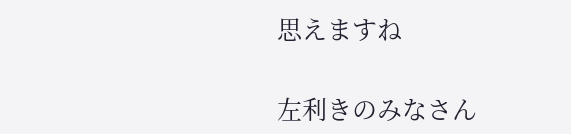思えますね

左利きのみなさん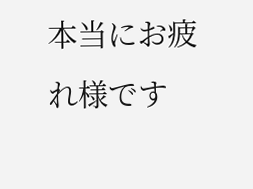本当にお疲れ様です